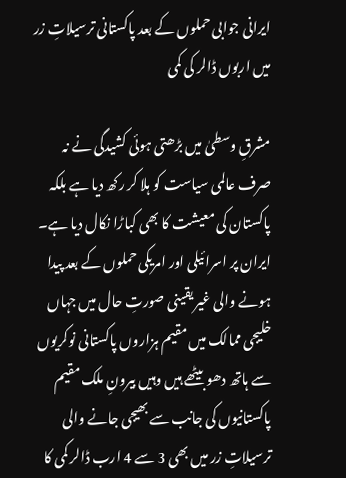ایرانی جوابی حملوں کے بعد پاکستانی ترسیلاتِ زر میں اربوں ڈالر کی کمی

مشرقِ وسطیٰ میں بڑھتی ہوئی کشیدگی نے نہ صرف عالمی سیاست کو ہلا کر رکھ دیا ہے بلکہ پاکستان کی معیشت کا بھی کباڑا نکال دیا ہے۔ ایران پر اسرائیلی اور امریکی حملوں کے بعد پیدا ہونے والی غیر یقینی صورتِ حال میں جہاں خلیجی ممالک میں مقیم ہزاروں پاکستانی نوکریوں سے ہاتھ دھو بیٹھے ہیں وہیں بیرونِ ملک مقیم پاکستانیوں کی جانب سے بھیجی جانے والی ترسیلاتِ زر میں بھی 3 سے 4 ارب ڈالر کمی کا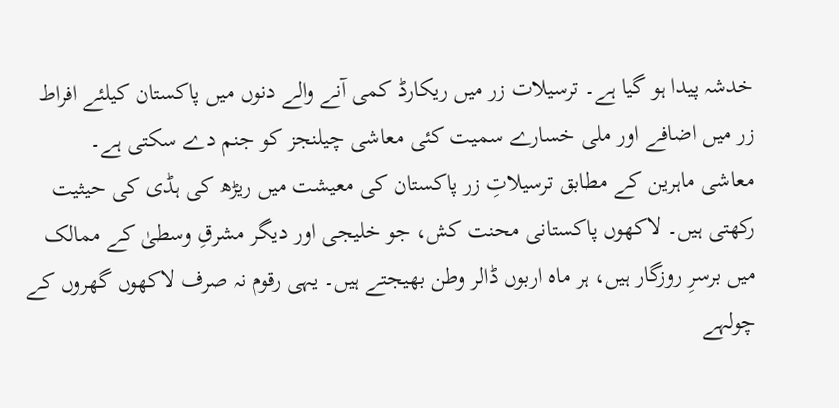خدشہ پیدا ہو گیا ہے۔ ترسیلات زر میں ریکارڈ کمی آنے والے دنوں میں پاکستان کیلئے افراط زر میں اضافے اور ملی خسارے سمیت کئی معاشی چیلنجز کو جنم دے سکتی ہے۔
معاشی ماہرین کے مطابق ترسیلاتِ زر پاکستان کی معیشت میں ریڑھ کی ہڈی کی حیثیت رکھتی ہیں۔ لاکھوں پاکستانی محنت کش، جو خلیجی اور دیگر مشرقِ وسطیٰ کے ممالک میں برسرِ روزگار ہیں، ہر ماہ اربوں ڈالر وطن بھیجتے ہیں۔ یہی رقوم نہ صرف لاکھوں گھروں کے چولہے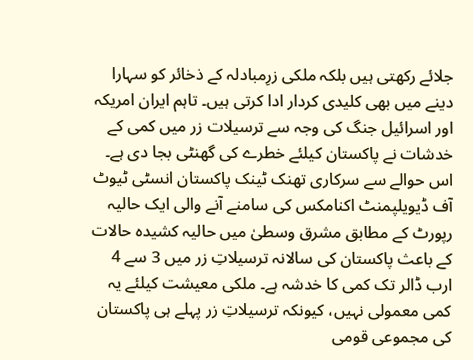جلائے رکھتی ہیں بلکہ ملکی زرِمبادلہ کے ذخائر کو سہارا دینے میں بھی کلیدی کردار ادا کرتی ہیں۔ تاہم ایران امریکہ اور اسرائیل جنگ کی وجہ سے ترسیلات زر میں کمی کے خدشات نے پاکستان کیلئے خطرے کی گھنٹی بجا دی ہے۔ اس حوالے سے سرکاری تھنک ٹینک پاکستان انسٹی ٹیوٹ آف ڈیویلپمنٹ اکنامکس کی سامنے آنے والی ایک حالیہ رپورٹ کے مطابق مشرق وسطیٰ میں حالیہ کشیدہ حالات کے باعث پاکستان کی سالانہ ترسیلاتِ زر میں 3 سے 4 ارب ڈالر تک کمی کا خدشہ ہے۔ ملکی معیشت کیلئے یہ کمی معمولی نہیں، کیونکہ ترسیلاتِ زر پہلے ہی پاکستان کی مجموعی قومی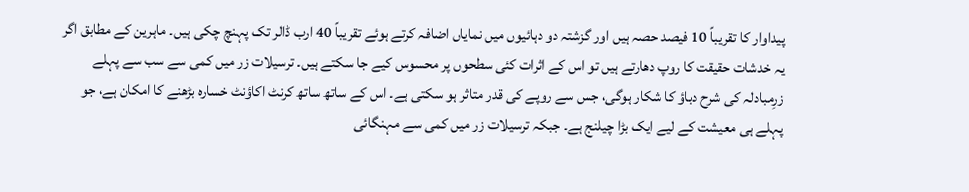پیداوار کا تقریباً 10 فیصد حصہ ہیں اور گزشتہ دو دہائیوں میں نمایاں اضافہ کرتے ہوئے تقریباً 40 ارب ڈالر تک پہنچ چکی ہیں۔ ماہرین کے مطابق اگر یہ خدشات حقیقت کا روپ دھارتے ہیں تو اس کے اثرات کئی سطحوں پر محسوس کیے جا سکتے ہیں۔ ترسیلات زر میں کمی سے سب سے پہلے زرِمبادلہ کی شرح دباؤ کا شکار ہوگی، جس سے روپے کی قدر متاثر ہو سکتی ہے۔ اس کے ساتھ ساتھ کرنٹ اکاؤنٹ خسارہ بڑھنے کا امکان ہے، جو پہلے ہی معیشت کے لیے ایک بڑا چیلنج ہے۔ جبکہ ترسیلات زر میں کمی سے مہنگائی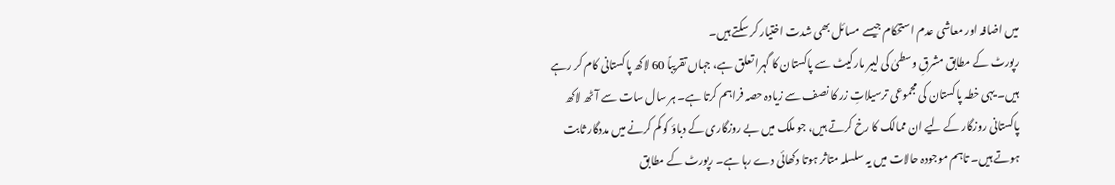میں اضافہ اور معاشی عدم استحکام جیسے مسائل بھی شدت اختیار کر سکتے ہیں۔
رپورٹ کے مطابق مشرقِ وسطیٰ کی لیبر مارکیٹ سے پاکستان کا گہرا تعلق ہے، جہاں تقریباً 60 لاکھ پاکستانی کام کر رہے ہیں۔ یہی خطہ پاکستان کی مجموعی ترسیلاتِ زر کا نصف سے زیادہ حصہ فراہم کرتا ہے۔ ہر سال سات سے آٹھ لاکھ پاکستانی روزگار کے لیے ان ممالک کا رخ کرتے ہیں، جو ملک میں بے روزگاری کے دباؤ کو کم کرنے میں مددگار ثابت ہوتے ہیں۔ تاہم موجودہ حالات میں یہ سلسلہ متاثر ہوتا دکھائی دے رہا ہے۔ رپورٹ کے مطابق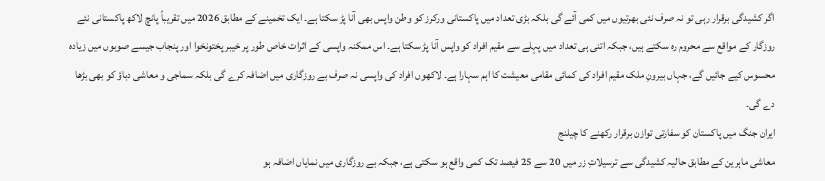اگر کشیدگی برقرار رہی تو نہ صرف نئی بھرتیوں میں کمی آئے گی بلکہ بڑی تعداد میں پاکستانی ورکرز کو وطن واپس بھی آنا پڑ سکتا ہے۔ ایک تخمینے کے مطابق 2026 میں تقریباً پانچ لاکھ پاکستانی نئے روزگار کے مواقع سے محروم رہ سکتے ہیں، جبکہ اتنی ہی تعداد میں پہلے سے مقیم افراد کو واپس آنا پڑ سکتا ہے۔ اس ممکنہ واپسی کے اثرات خاص طور پر خیبر پختونخوا اور پنجاب جیسے صوبوں میں زیادہ محسوس کیے جائیں گے، جہاں بیرونِ ملک مقیم افراد کی کمائی مقامی معیشت کا اہم سہارا ہے۔ لاکھوں افراد کی واپسی نہ صرف بے روزگاری میں اضافہ کرے گی بلکہ سماجی و معاشی دباؤ کو بھی بڑھا دے گی۔
ایران جنگ میں پاکستان کو سفارتی توازن برقرار رکھنے کا چیلنج
معاشی ماہرین کے مطابق حالیہ کشیدگی سے ترسیلاتِ زر میں 20 سے 25 فیصد تک کمی واقع ہو سکتی ہے، جبکہ بے روزگاری میں نمایاں اضافہ ہو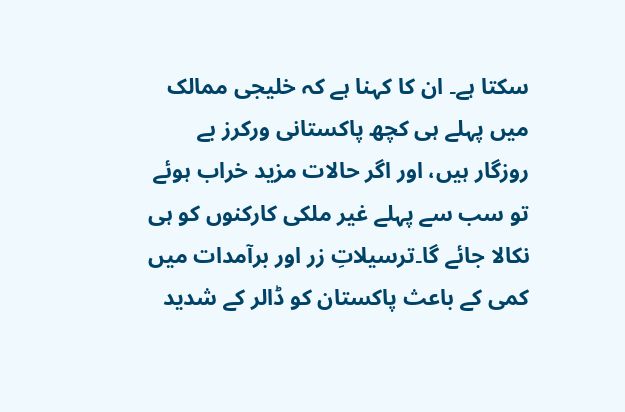سکتا ہے۔ ان کا کہنا ہے کہ خلیجی ممالک میں پہلے ہی کچھ پاکستانی ورکرز بے روزگار ہیں، اور اگر حالات مزید خراب ہوئے تو سب سے پہلے غیر ملکی کارکنوں کو ہی نکالا جائے گا۔ترسیلاتِ زر اور برآمدات میں کمی کے باعث پاکستان کو ڈالر کے شدید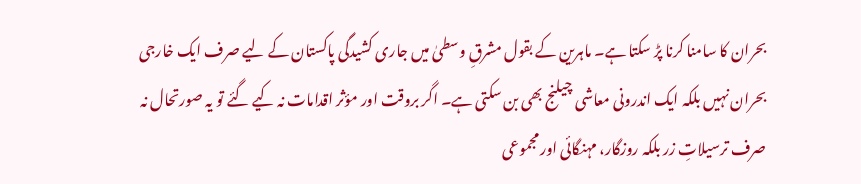بحران کا سامنا کرنا پڑ سکتا ہے۔ ماہرین کے بقول مشرقِ وسطیٰ میں جاری کشیدگی پاکستان کے لیے صرف ایک خارجی بحران نہیں بلکہ ایک اندرونی معاشی چیلنج بھی بن سکتی ہے۔ اگر بروقت اور مؤثر اقدامات نہ کیے گئے تو یہ صورتحال نہ صرف ترسیلاتِ زر بلکہ روزگار، مہنگائی اور مجموعی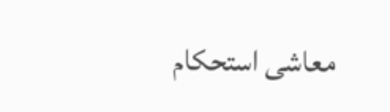معاشی استحکام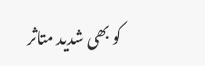کو بھی شدید متاثر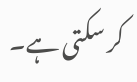کر سکتی ہے۔